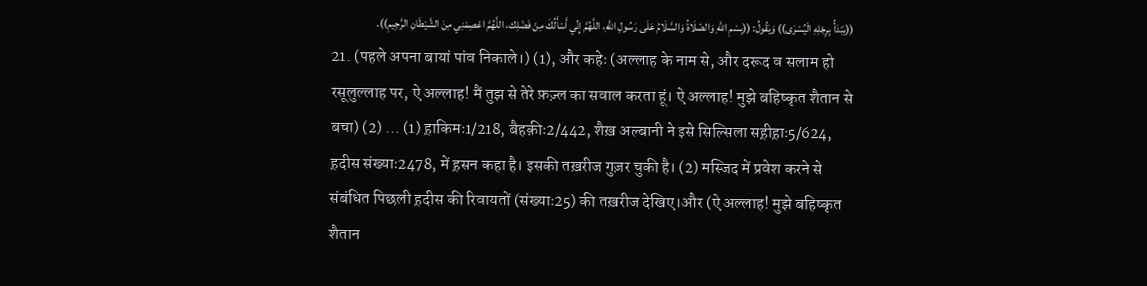((يَبْدَأُ بِرِجْلِهِ الْيُسْرَى)) وَيَقُولُ: ((بِسْمِ اللَّهِ وَالصّلَاةُ وَالسَّلَامُ عَلَى رَسُولِ اللَّهِ، اللَّهُمَّ إِنِّي أَسْأَلُكَ مِنْ فَضْلِك، اللَّهُمَّ اعْصِمْنِي مِنَ الشَّيْطَانِ الرَّجِيمِ)).
21. (पहले अपना बायां पांव निकाले।) (1), और कहेः (अल्लाह के नाम से, और दरूद व सलाम हो रसूलुल्लाह पर, ऐ अल्लाह! मैं तुझ से तेरे फ़ज़्ल का सवाल करता हूं। ऐ अल्लाह! मुझे बहिष्कृत शैतान से बचा) (2) ... (1) ह़ाकिमः1/218, बैहक़ीः2/442, शैख़ अल्बानी ने इसे सिल्सिला सह़ीह़ाः5/624, ह़दीस संख्याः2478, में ह़सन कहा है। इसकी तख़रीज गुज़र चुकी है। (2) मस्जिद में प्रवेश करने से संबंधित पिछली ह़दीस की रिवायतों (संख्याः25) की तख़रीज देखिए।और (ऐ अल्लाह! मुझे बहिष्कृत शैतान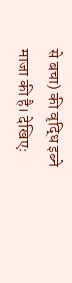से बचा) की वृद्धि इब्ने माजा की है। देखिएः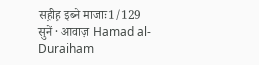सह़ीह़ इब्ने माजाः1/129
सुनें · आवाज़ Hamad al-Duraiham